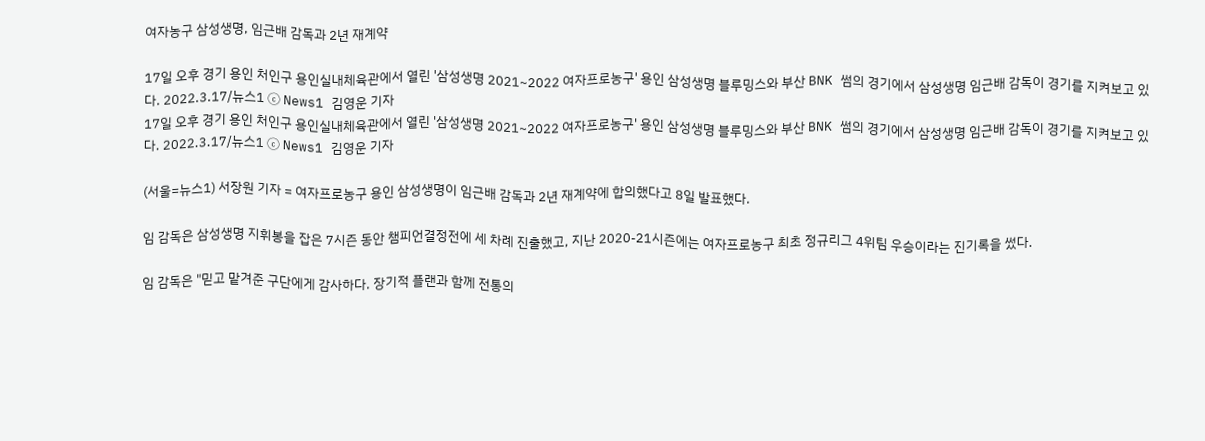여자농구 삼성생명, 임근배 감독과 2년 재계약

17일 오후 경기 용인 처인구 용인실내체육관에서 열린 '삼성생명 2021~2022 여자프로농구' 용인 삼성생명 블루밍스와 부산 BNK 썸의 경기에서 삼성생명 임근배 감독이 경기를 지켜보고 있다. 2022.3.17/뉴스1 ⓒ News1 김영운 기자
17일 오후 경기 용인 처인구 용인실내체육관에서 열린 '삼성생명 2021~2022 여자프로농구' 용인 삼성생명 블루밍스와 부산 BNK 썸의 경기에서 삼성생명 임근배 감독이 경기를 지켜보고 있다. 2022.3.17/뉴스1 ⓒ News1 김영운 기자

(서울=뉴스1) 서장원 기자 = 여자프로농구 용인 삼성생명이 임근배 감독과 2년 재계약에 합의했다고 8일 발표했다.

임 감독은 삼성생명 지휘봉을 잡은 7시즌 동안 챔피언결정전에 세 차례 진출했고, 지난 2020-21시즌에는 여자프로농구 최초 정규리그 4위팀 우승이라는 진기록을 썼다.

임 감독은 "믿고 맡겨준 구단에게 감사하다. 장기적 플랜과 함께 전통의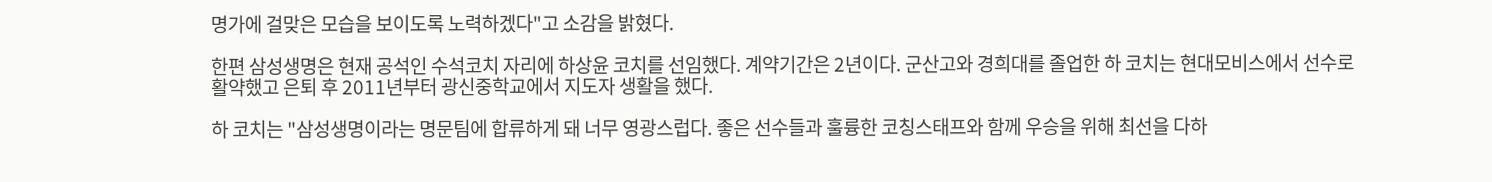명가에 걸맞은 모습을 보이도록 노력하겠다"고 소감을 밝혔다.

한편 삼성생명은 현재 공석인 수석코치 자리에 하상윤 코치를 선임했다. 계약기간은 2년이다. 군산고와 경희대를 졸업한 하 코치는 현대모비스에서 선수로 활약했고 은퇴 후 2011년부터 광신중학교에서 지도자 생활을 했다.

하 코치는 "삼성생명이라는 명문팀에 합류하게 돼 너무 영광스럽다. 좋은 선수들과 훌륭한 코칭스태프와 함께 우승을 위해 최선을 다하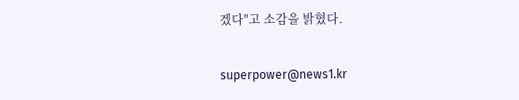겠다"고 소감을 밝혔다.

superpower@news1.kr